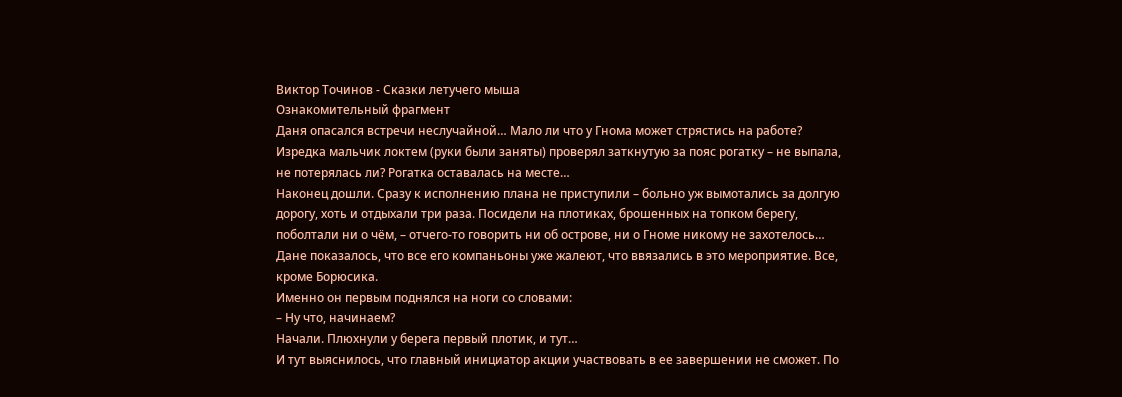Виктор Точинов - Сказки летучего мыша
Ознакомительный фрагмент
Даня опасался встречи неслучайной… Мало ли что у Гнома может стрястись на работе? Изредка мальчик локтем (руки были заняты) проверял заткнутую за пояс рогатку – не выпала, не потерялась ли? Рогатка оставалась на месте…
Наконец дошли. Сразу к исполнению плана не приступили – больно уж вымотались за долгую дорогу, хоть и отдыхали три раза. Посидели на плотиках, брошенных на топком берегу, поболтали ни о чём, – отчего-то говорить ни об острове, ни о Гноме никому не захотелось… Дане показалось, что все его компаньоны уже жалеют, что ввязались в это мероприятие. Все, кроме Борюсика.
Именно он первым поднялся на ноги со словами:
– Ну что, начинаем?
Начали. Плюхнули у берега первый плотик, и тут…
И тут выяснилось, что главный инициатор акции участвовать в ее завершении не сможет. По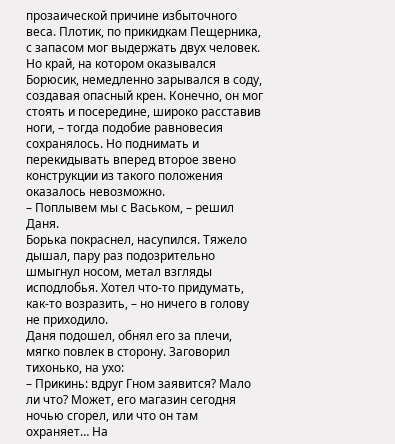прозаической причине избыточного веса. Плотик, по прикидкам Пещерника, с запасом мог выдержать двух человек. Но край, на котором оказывался Борюсик, немедленно зарывался в соду, создавая опасный крен. Конечно, он мог стоять и посередине, широко расставив ноги, – тогда подобие равновесия сохранялось. Но поднимать и перекидывать вперед второе звено конструкции из такого положения оказалось невозможно.
– Поплывем мы с Васьком, – решил Даня.
Борька покраснел, насупился. Тяжело дышал, пару раз подозрительно шмыгнул носом, метал взгляды исподлобья. Хотел что-то придумать, как-то возразить, – но ничего в голову не приходило.
Даня подошел, обнял его за плечи, мягко повлек в сторону. Заговорил тихонько, на ухо:
– Прикинь: вдруг Гном заявится? Мало ли что? Может, его магазин сегодня ночью сгорел, или что он там охраняет… На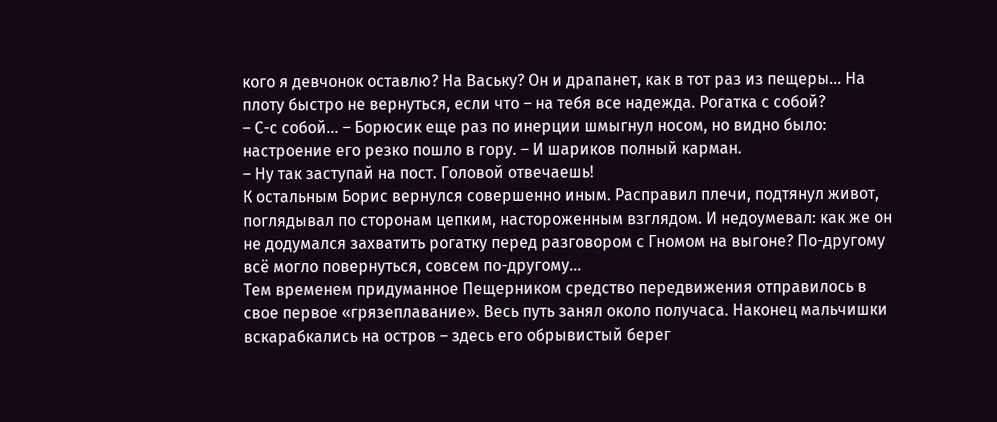кого я девчонок оставлю? На Ваську? Он и драпанет, как в тот раз из пещеры… На плоту быстро не вернуться, если что – на тебя все надежда. Рогатка с собой?
– С-с собой… – Борюсик еще раз по инерции шмыгнул носом, но видно было: настроение его резко пошло в гору. – И шариков полный карман.
– Ну так заступай на пост. Головой отвечаешь!
К остальным Борис вернулся совершенно иным. Расправил плечи, подтянул живот, поглядывал по сторонам цепким, настороженным взглядом. И недоумевал: как же он не додумался захватить рогатку перед разговором с Гномом на выгоне? По-другому всё могло повернуться, совсем по-другому…
Тем временем придуманное Пещерником средство передвижения отправилось в свое первое «грязеплавание». Весь путь занял около получаса. Наконец мальчишки вскарабкались на остров – здесь его обрывистый берег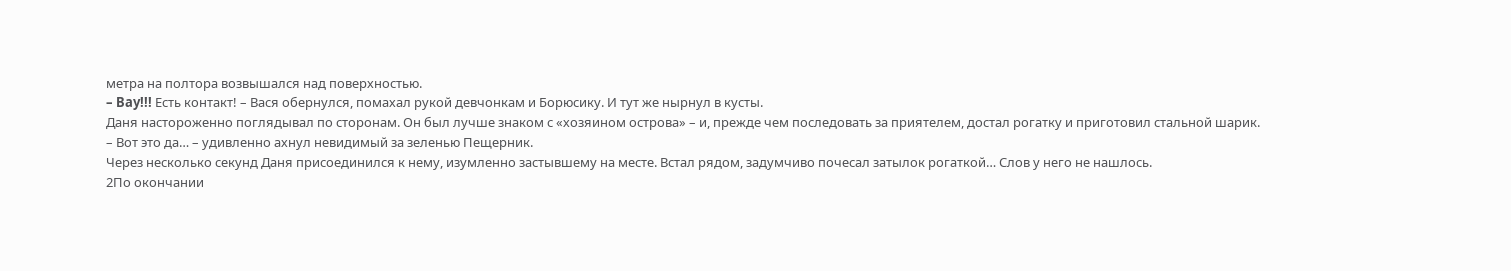метра на полтора возвышался над поверхностью.
– Bay!!! Есть контакт! – Вася обернулся, помахал рукой девчонкам и Борюсику. И тут же нырнул в кусты.
Даня настороженно поглядывал по сторонам. Он был лучше знаком с «хозяином острова» – и, прежде чем последовать за приятелем, достал рогатку и приготовил стальной шарик.
– Вот это да… – удивленно ахнул невидимый за зеленью Пещерник.
Через несколько секунд Даня присоединился к нему, изумленно застывшему на месте. Встал рядом, задумчиво почесал затылок рогаткой… Слов у него не нашлось.
2По окончании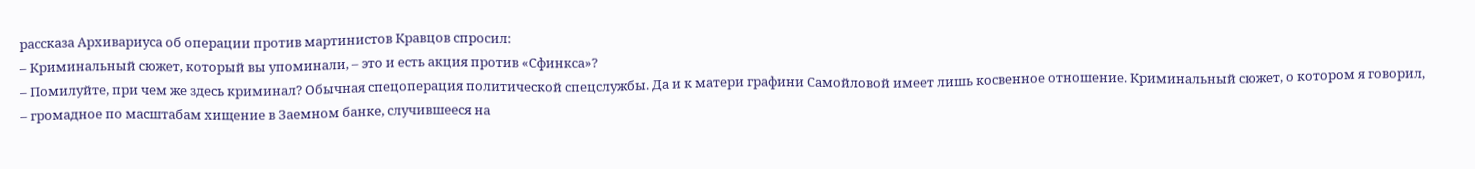рассказа Архивариуса об операции против мартинистов Кравцов спросил:
– Криминальный сюжет, который вы упоминали, – это и есть акция против «Сфинкса»?
– Помилуйте, при чем же здесь криминал? Обычная спецоперация политической спецслужбы. Да и к матери графини Самойловой имеет лишь косвенное отношение. Криминальный сюжет, о котором я говорил, – громадное по масштабам хищение в Заемном банке, случившееся на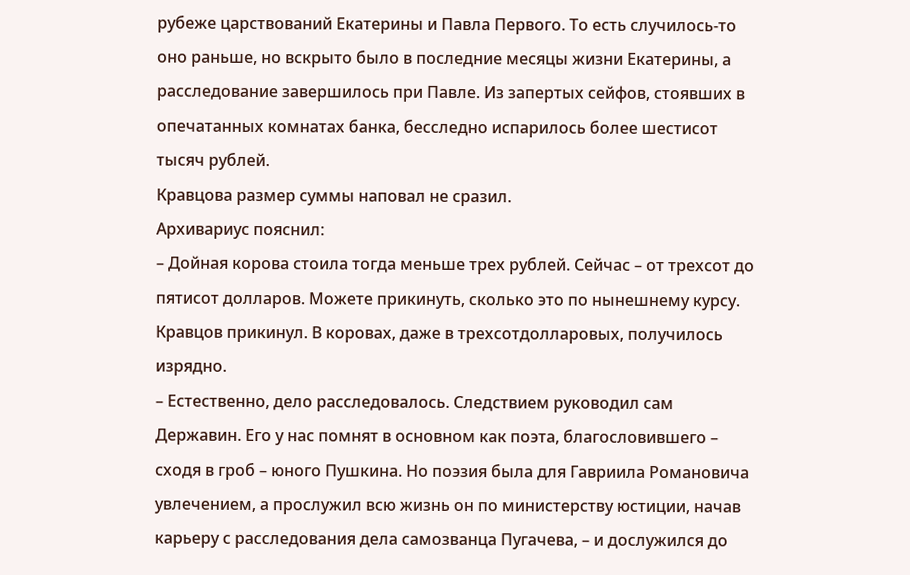рубеже царствований Екатерины и Павла Первого. То есть случилось-то оно раньше, но вскрыто было в последние месяцы жизни Екатерины, а расследование завершилось при Павле. Из запертых сейфов, стоявших в опечатанных комнатах банка, бесследно испарилось более шестисот тысяч рублей.
Кравцова размер суммы наповал не сразил.
Архивариус пояснил:
– Дойная корова стоила тогда меньше трех рублей. Сейчас – от трехсот до пятисот долларов. Можете прикинуть, сколько это по нынешнему курсу.
Кравцов прикинул. В коровах, даже в трехсотдолларовых, получилось изрядно.
– Естественно, дело расследовалось. Следствием руководил сам Державин. Его у нас помнят в основном как поэта, благословившего – сходя в гроб – юного Пушкина. Но поэзия была для Гавриила Романовича увлечением, а прослужил всю жизнь он по министерству юстиции, начав карьеру с расследования дела самозванца Пугачева, – и дослужился до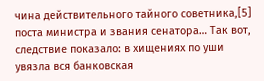чина действительного тайного советника,[5] поста министра и звания сенатора… Так вот, следствие показало: в хищениях по уши увязла вся банковская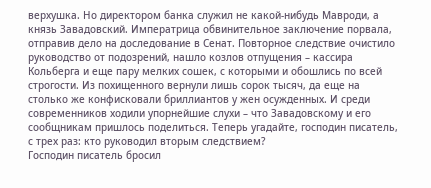верхушка. Но директором банка служил не какой-нибудь Мавроди, а князь Завадовский. Императрица обвинительное заключение порвала, отправив дело на доследование в Сенат. Повторное следствие очистило руководство от подозрений, нашло козлов отпущения – кассира Кольберга и еще пару мелких сошек, с которыми и обошлись по всей строгости. Из похищенного вернули лишь сорок тысяч, да еще на столько же конфисковали бриллиантов у жен осужденных. И среди современников ходили упорнейшие слухи – что Завадовскому и его сообщникам пришлось поделиться. Теперь угадайте, господин писатель, с трех раз: кто руководил вторым следствием?
Господин писатель бросил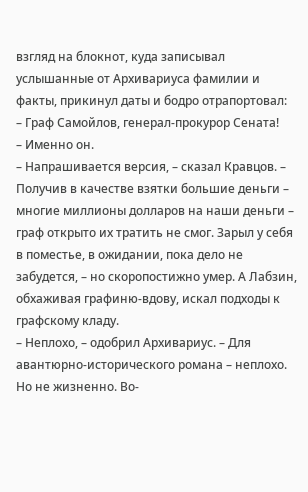взгляд на блокнот, куда записывал услышанные от Архивариуса фамилии и факты, прикинул даты и бодро отрапортовал:
– Граф Самойлов, генерал-прокурор Сената!
– Именно он.
– Напрашивается версия, – сказал Кравцов. – Получив в качестве взятки большие деньги – многие миллионы долларов на наши деньги – граф открыто их тратить не смог. Зарыл у себя в поместье, в ожидании, пока дело не забудется, – но скоропостижно умер. А Лабзин, обхаживая графиню-вдову, искал подходы к графскому кладу.
– Неплохо, – одобрил Архивариус. – Для авантюрно-исторического романа – неплохо. Но не жизненно. Во-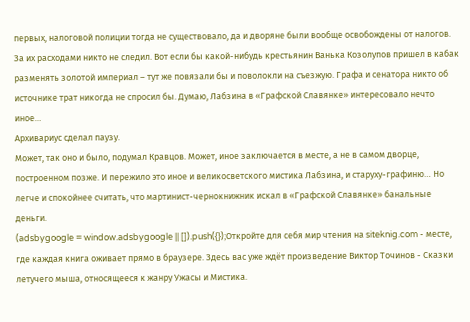первых, налоговой полиции тогда не существовало, да и дворяне были вообще освобождены от налогов. За их расходами никто не следил. Вот если бы какой-нибудь крестьянин Ванька Козолупов пришел в кабак разменять золотой империал – тут же повязали бы и поволокли на съезжую. Графа и сенатора никто об источнике трат никогда не спросил бы. Думаю, Лабзина в «Графской Славянке» интересовало нечто иное…
Архивариус сделал паузу.
Может, так оно и было, подумал Кравцов. Может, иное заключается в месте, а не в самом дворце, построенном позже. И пережило это иное и великосветского мистика Лабзина, и старуху-графиню… Но легче и спокойнее считать, что мартинист-чернокнижник искал в «Графской Славянке» банальные деньги.
(adsbygoogle = window.adsbygoogle || []).push({});Откройте для себя мир чтения на siteknig.com - месте, где каждая книга оживает прямо в браузере. Здесь вас уже ждёт произведение Виктор Точинов - Сказки летучего мыша, относящееся к жанру Ужасы и Мистика.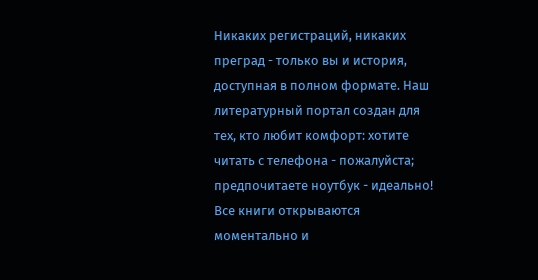Никаких регистраций, никаких преград - только вы и история, доступная в полном формате. Наш литературный портал создан для тех, кто любит комфорт: хотите читать с телефона - пожалуйста; предпочитаете ноутбук - идеально! Все книги открываются моментально и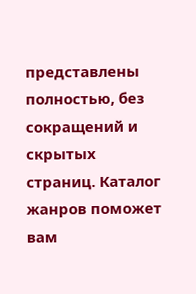представлены полностью, без сокращений и скрытых страниц. Каталог жанров поможет вам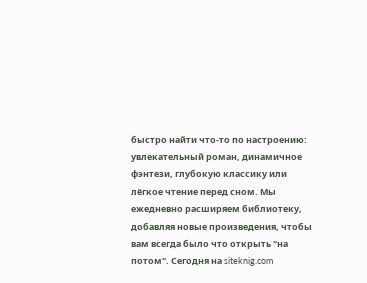быстро найти что-то по настроению: увлекательный роман, динамичное фэнтези, глубокую классику или лёгкое чтение перед сном. Мы ежедневно расширяем библиотеку, добавляя новые произведения, чтобы вам всегда было что открыть "на потом". Сегодня на siteknig.com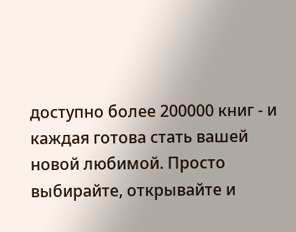доступно более 200000 книг - и каждая готова стать вашей новой любимой. Просто выбирайте, открывайте и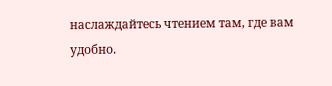наслаждайтесь чтением там, где вам удобно.